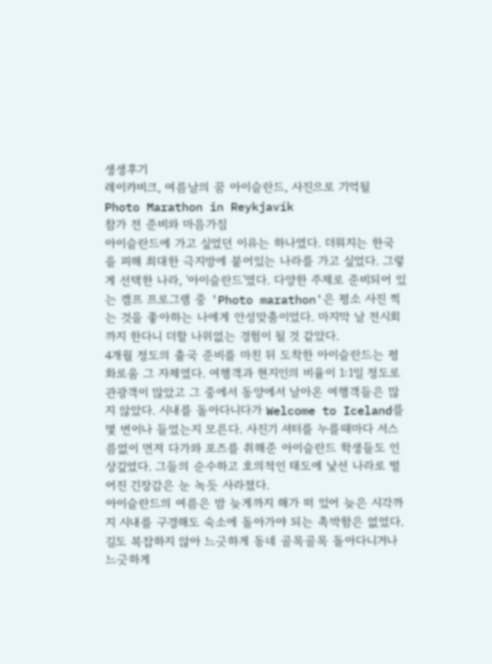생생후기
레이캬비크, 여름날의 꿈 아이슬란드, 사진으로 기억될
Photo Marathon in Reykjavík
참가 전 준비와 마음가짐
아이슬란드에 가고 싶었던 이유는 하나였다. 더워지는 한국을 피해 최대한 극지방에 붙어있는 나라를 가고 싶었다. 그렇게 선택한 나라, '아이슬란드'였다. 다양한 주제로 준비되어 있는 캠프 프로그램 중 'Photo marathon'은 평소 사진 찍는 것을 좋아하는 나에게 안성맞춤이었다. 마지막 날 전시회까지 한다니 더할 나위없는 경험이 될 것 같았다.
4개월 정도의 출국 준비를 마친 뒤 도착한 아이슬란드는 평화로움 그 자체였다. 여행객과 현지인의 비율이 1:1일 정도로 관광객이 많았고 그 중에서 동양에서 날아온 여행객들은 많지 않았다. 시내를 돌아다니다가 Welcome to Iceland를 몇 번이나 들었는지 모른다. 사진기 셔터를 누를때마다 서스름없이 먼저 다가와 포즈를 취해준 아이슬란드 학생들도 인상깊었다. 그들의 순수하고 호의적인 태도에 낯선 나라로 떨어진 긴장감은 눈 녹듯 사라졌다.
아이슬란드의 여름은 밤 늦게까지 해가 떠 있어 늦은 시각까지 시내를 구경해도 숙소에 돌아가야 되는 촉박함은 없었다. 길도 복잡하지 않아 느긋하게 동네 골목골목 돌아다니거나 느긋하게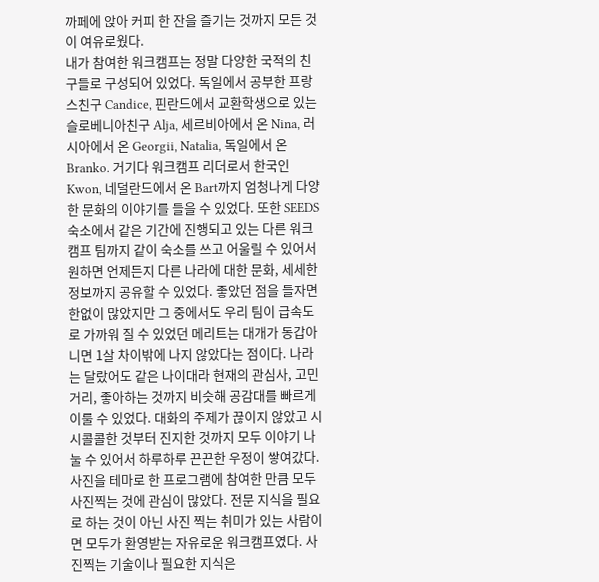까페에 앉아 커피 한 잔을 즐기는 것까지 모든 것이 여유로웠다.
내가 참여한 워크캠프는 정말 다양한 국적의 친구들로 구성되어 있었다. 독일에서 공부한 프랑스친구 Candice, 핀란드에서 교환학생으로 있는 슬로베니아친구 Alja, 세르비아에서 온 Nina, 러시아에서 온 Georgii, Natalia, 독일에서 온 Branko. 거기다 워크캠프 리더로서 한국인 Kwon, 네덜란드에서 온 Bart까지 엄청나게 다양한 문화의 이야기를 들을 수 있었다. 또한 SEEDS 숙소에서 같은 기간에 진행되고 있는 다른 워크캠프 팀까지 같이 숙소를 쓰고 어울릴 수 있어서 원하면 언제든지 다른 나라에 대한 문화, 세세한 정보까지 공유할 수 있었다. 좋았던 점을 들자면 한없이 많았지만 그 중에서도 우리 팀이 급속도로 가까워 질 수 있었던 메리트는 대개가 동갑아니면 1살 차이밖에 나지 않았다는 점이다. 나라는 달랐어도 같은 나이대라 현재의 관심사, 고민거리, 좋아하는 것까지 비슷해 공감대를 빠르게 이룰 수 있었다. 대화의 주제가 끊이지 않았고 시시콜콜한 것부터 진지한 것까지 모두 이야기 나눌 수 있어서 하루하루 끈끈한 우정이 쌓여갔다.
사진을 테마로 한 프로그램에 참여한 만큼 모두 사진찍는 것에 관심이 많았다. 전문 지식을 필요로 하는 것이 아닌 사진 찍는 취미가 있는 사람이면 모두가 환영받는 자유로운 워크캠프였다. 사진찍는 기술이나 필요한 지식은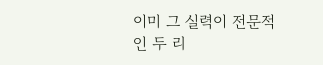이미 그 실력이 전문적인 두 리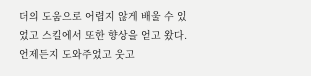더의 도움으로 어렵지 않게 배울 수 있었고 스킬에서 또한 향상을 얻고 왔다. 언제든지 도와주었고 웃고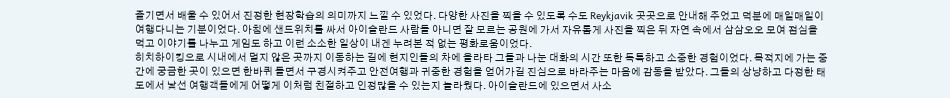즐기면서 배울 수 있어서 진정한 현장학습의 의미까지 느낄 수 있었다. 다양한 사진을 찍을 수 있도록 수도 Reykjavik 곳곳으로 안내해 주었고 덕분에 매일매일이 여행다니는 기분이었다. 아침에 샌드위치를 싸서 아이슬란드 사람들 아니면 잘 모르는 공원에 가서 자유롭게 사진을 찍은 뒤 자연 속에서 삼삼오오 모여 점심을 먹고 이야기를 나누고 게임도 하고 이런 소소한 일상이 내겐 누려본 적 없는 평화로움이었다.
히치하이킹으로 시내에서 멀지 않은 곳까지 이동하는 길에 현지인들의 차에 올라타 그들과 나눈 대화의 시간 또한 독특하고 소중한 경험이었다. 목적지에 가는 중간에 궁금한 곳이 있으면 한바퀴 돌면서 구경시켜주고 안전여행과 귀중한 경험을 얻어가길 진심으로 바라주는 마음에 감동을 받았다. 그들의 상냥하고 다정한 태도에서 낯선 여행객들에게 어떻게 이처럼 친절하고 인정많을 수 있는지 놀라웠다. 아이슬란드에 있으면서 사소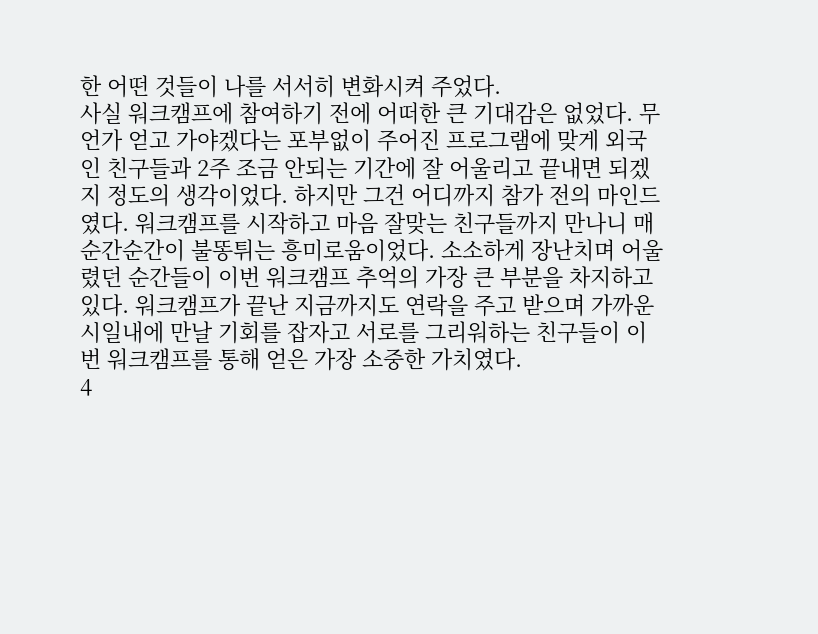한 어떤 것들이 나를 서서히 변화시켜 주었다.
사실 워크캠프에 참여하기 전에 어떠한 큰 기대감은 없었다. 무언가 얻고 가야겠다는 포부없이 주어진 프로그램에 맞게 외국인 친구들과 2주 조금 안되는 기간에 잘 어울리고 끝내면 되겠지 정도의 생각이었다. 하지만 그건 어디까지 참가 전의 마인드였다. 워크캠프를 시작하고 마음 잘맞는 친구들까지 만나니 매 순간순간이 불똥튀는 흥미로움이었다. 소소하게 장난치며 어울렸던 순간들이 이번 워크캠프 추억의 가장 큰 부분을 차지하고 있다. 워크캠프가 끝난 지금까지도 연락을 주고 받으며 가까운 시일내에 만날 기회를 잡자고 서로를 그리워하는 친구들이 이번 워크캠프를 통해 얻은 가장 소중한 가치였다.
4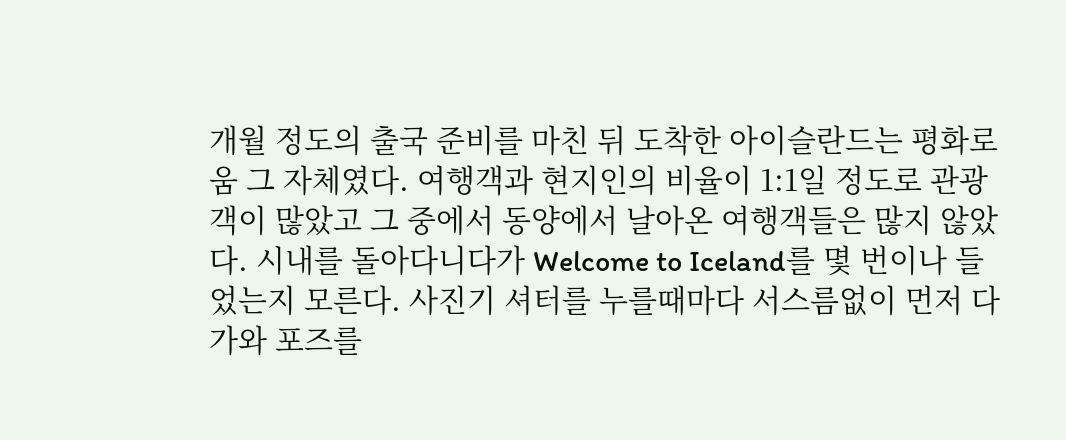개월 정도의 출국 준비를 마친 뒤 도착한 아이슬란드는 평화로움 그 자체였다. 여행객과 현지인의 비율이 1:1일 정도로 관광객이 많았고 그 중에서 동양에서 날아온 여행객들은 많지 않았다. 시내를 돌아다니다가 Welcome to Iceland를 몇 번이나 들었는지 모른다. 사진기 셔터를 누를때마다 서스름없이 먼저 다가와 포즈를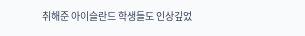취해준 아이슬란드 학생들도 인상깊었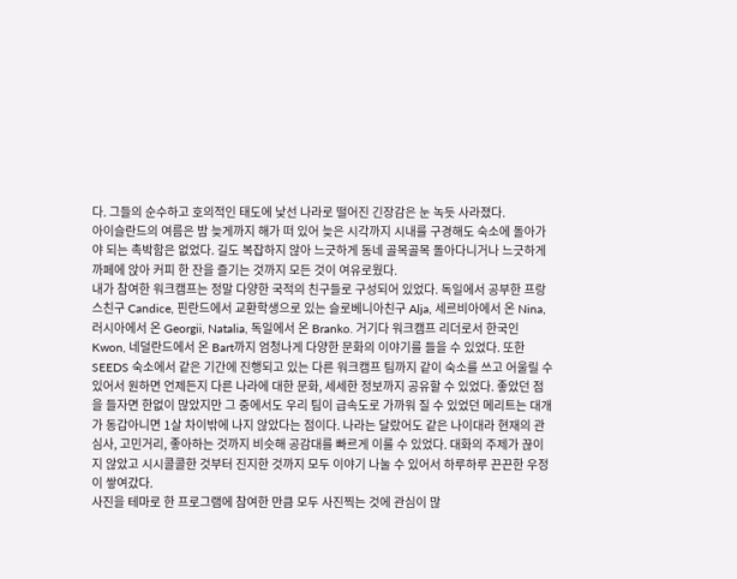다. 그들의 순수하고 호의적인 태도에 낯선 나라로 떨어진 긴장감은 눈 녹듯 사라졌다.
아이슬란드의 여름은 밤 늦게까지 해가 떠 있어 늦은 시각까지 시내를 구경해도 숙소에 돌아가야 되는 촉박함은 없었다. 길도 복잡하지 않아 느긋하게 동네 골목골목 돌아다니거나 느긋하게 까페에 앉아 커피 한 잔을 즐기는 것까지 모든 것이 여유로웠다.
내가 참여한 워크캠프는 정말 다양한 국적의 친구들로 구성되어 있었다. 독일에서 공부한 프랑스친구 Candice, 핀란드에서 교환학생으로 있는 슬로베니아친구 Alja, 세르비아에서 온 Nina, 러시아에서 온 Georgii, Natalia, 독일에서 온 Branko. 거기다 워크캠프 리더로서 한국인 Kwon, 네덜란드에서 온 Bart까지 엄청나게 다양한 문화의 이야기를 들을 수 있었다. 또한 SEEDS 숙소에서 같은 기간에 진행되고 있는 다른 워크캠프 팀까지 같이 숙소를 쓰고 어울릴 수 있어서 원하면 언제든지 다른 나라에 대한 문화, 세세한 정보까지 공유할 수 있었다. 좋았던 점을 들자면 한없이 많았지만 그 중에서도 우리 팀이 급속도로 가까워 질 수 있었던 메리트는 대개가 동갑아니면 1살 차이밖에 나지 않았다는 점이다. 나라는 달랐어도 같은 나이대라 현재의 관심사, 고민거리, 좋아하는 것까지 비슷해 공감대를 빠르게 이룰 수 있었다. 대화의 주제가 끊이지 않았고 시시콜콜한 것부터 진지한 것까지 모두 이야기 나눌 수 있어서 하루하루 끈끈한 우정이 쌓여갔다.
사진을 테마로 한 프로그램에 참여한 만큼 모두 사진찍는 것에 관심이 많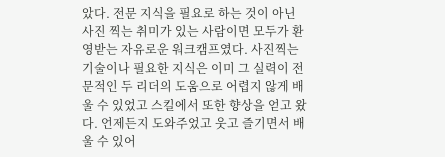았다. 전문 지식을 필요로 하는 것이 아닌 사진 찍는 취미가 있는 사람이면 모두가 환영받는 자유로운 워크캠프였다. 사진찍는 기술이나 필요한 지식은 이미 그 실력이 전문적인 두 리더의 도움으로 어렵지 않게 배울 수 있었고 스킬에서 또한 향상을 얻고 왔다. 언제든지 도와주었고 웃고 즐기면서 배울 수 있어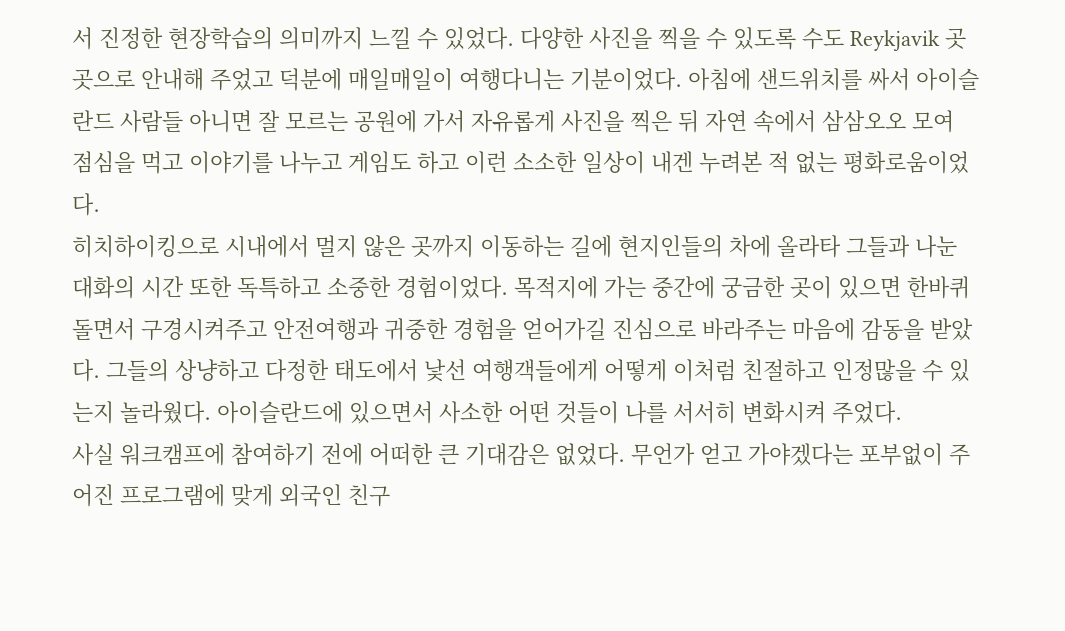서 진정한 현장학습의 의미까지 느낄 수 있었다. 다양한 사진을 찍을 수 있도록 수도 Reykjavik 곳곳으로 안내해 주었고 덕분에 매일매일이 여행다니는 기분이었다. 아침에 샌드위치를 싸서 아이슬란드 사람들 아니면 잘 모르는 공원에 가서 자유롭게 사진을 찍은 뒤 자연 속에서 삼삼오오 모여 점심을 먹고 이야기를 나누고 게임도 하고 이런 소소한 일상이 내겐 누려본 적 없는 평화로움이었다.
히치하이킹으로 시내에서 멀지 않은 곳까지 이동하는 길에 현지인들의 차에 올라타 그들과 나눈 대화의 시간 또한 독특하고 소중한 경험이었다. 목적지에 가는 중간에 궁금한 곳이 있으면 한바퀴 돌면서 구경시켜주고 안전여행과 귀중한 경험을 얻어가길 진심으로 바라주는 마음에 감동을 받았다. 그들의 상냥하고 다정한 태도에서 낯선 여행객들에게 어떻게 이처럼 친절하고 인정많을 수 있는지 놀라웠다. 아이슬란드에 있으면서 사소한 어떤 것들이 나를 서서히 변화시켜 주었다.
사실 워크캠프에 참여하기 전에 어떠한 큰 기대감은 없었다. 무언가 얻고 가야겠다는 포부없이 주어진 프로그램에 맞게 외국인 친구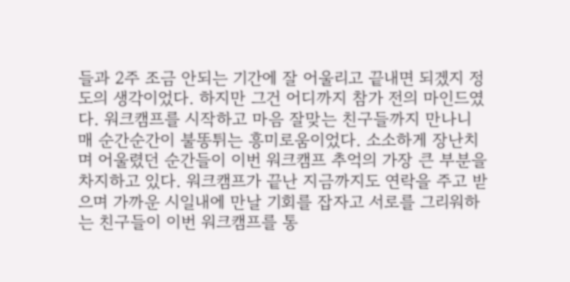들과 2주 조금 안되는 기간에 잘 어울리고 끝내면 되겠지 정도의 생각이었다. 하지만 그건 어디까지 참가 전의 마인드였다. 워크캠프를 시작하고 마음 잘맞는 친구들까지 만나니 매 순간순간이 불똥튀는 흥미로움이었다. 소소하게 장난치며 어울렸던 순간들이 이번 워크캠프 추억의 가장 큰 부분을 차지하고 있다. 워크캠프가 끝난 지금까지도 연락을 주고 받으며 가까운 시일내에 만날 기회를 잡자고 서로를 그리워하는 친구들이 이번 워크캠프를 통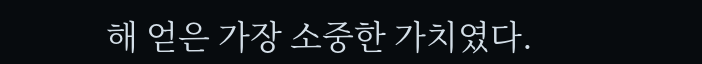해 얻은 가장 소중한 가치였다.